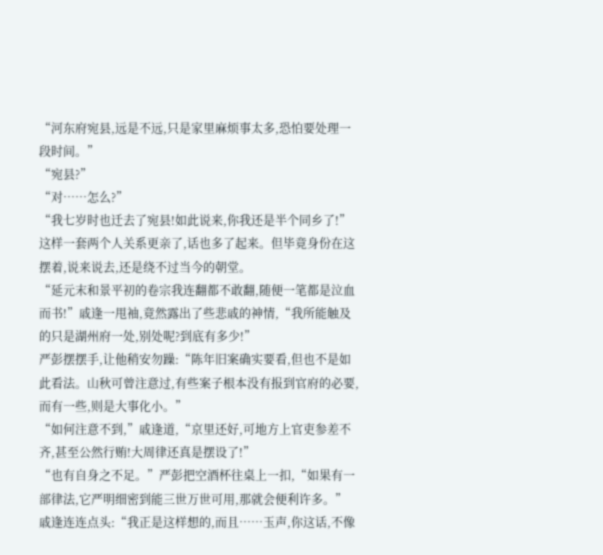“河东府宛县,远是不远,只是家里麻烦事太多,恐怕要处理一段时间。”
“宛县?”
“对……怎么?”
“我七岁时也迁去了宛县!如此说来,你我还是半个同乡了!”
这样一套两个人关系更亲了,话也多了起来。但毕竟身份在这摆着,说来说去,还是绕不过当今的朝堂。
“延元末和景平初的卷宗我连翻都不敢翻,随便一笔都是泣血而书!”戚逢一甩袖,竟然露出了些悲戚的神情,“我所能触及的只是湖州府一处,别处呢?到底有多少!”
严彭摆摆手,让他稍安勿躁:“陈年旧案确实要看,但也不是如此看法。山秋可曾注意过,有些案子根本没有报到官府的必要,而有一些,则是大事化小。”
“如何注意不到,”戚逢道,“京里还好,可地方上官吏参差不齐,甚至公然行贿!大周律还真是摆设了!”
“也有自身之不足。”严彭把空酒杯往桌上一扣,“如果有一部律法,它严明细密到能三世万世可用,那就会便利许多。”
戚逢连连点头:“我正是这样想的,而且……玉声,你这话,不像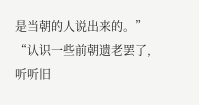是当朝的人说出来的。”
“认识一些前朝遗老罢了,听听旧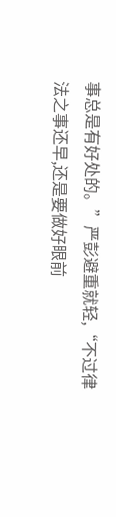事总是有好处的。”严彭避重就轻,“不过律法之事还早,还是要做好眼前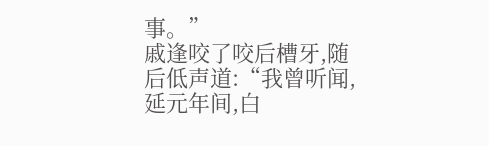事。”
戚逢咬了咬后槽牙,随后低声道:“我曾听闻,延元年间,白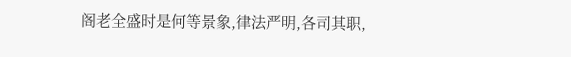阁老全盛时是何等景象,律法严明,各司其职,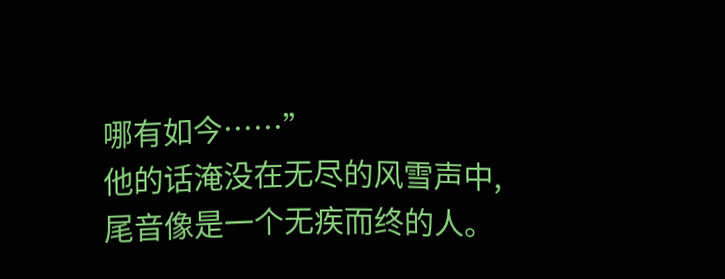哪有如今……”
他的话淹没在无尽的风雪声中,尾音像是一个无疾而终的人。